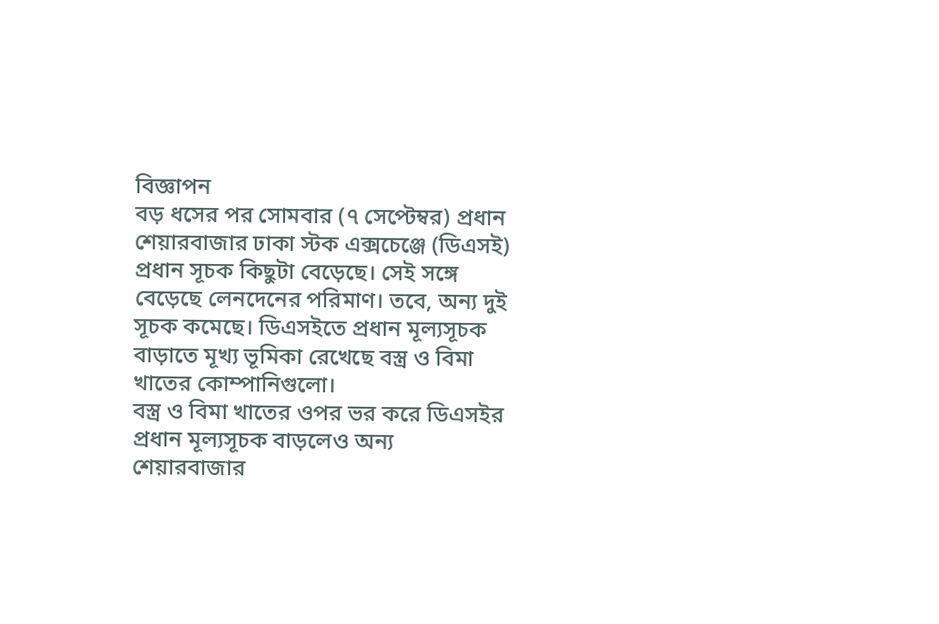বিজ্ঞাপন
বড় ধসের পর সোমবার (৭ সেপ্টেম্বর) প্রধান শেয়ারবাজার ঢাকা স্টক এক্সচেঞ্জে (ডিএসই) প্রধান সূচক কিছুটা বেড়েছে। সেই সঙ্গে বেড়েছে লেনদেনের পরিমাণ। তবে, অন্য দুই সূচক কমেছে। ডিএসইতে প্রধান মূল্যসূচক বাড়াতে মূখ্য ভূমিকা রেখেছে বস্ত্র ও বিমা খাতের কোম্পানিগুলো।
বস্ত্র ও বিমা খাতের ওপর ভর করে ডিএসইর প্রধান মূল্যসূচক বাড়লেও অন্য শেয়ারবাজার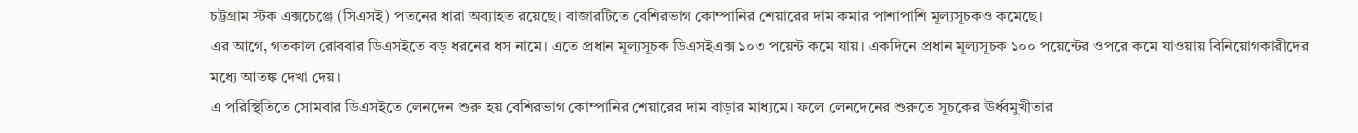চট্টগ্রাম স্টক এক্সচেঞ্জে (সিএসই) পতনের ধারা অব্যাহত রয়েছে। বাজারটিতে বেশিরভাগ কোম্পানির শেয়ারের দাম কমার পাশাপাশি মূল্যসূচকও কমেছে।
এর আগে, গতকাল রোববার ডিএসইতে বড় ধরনের ধস নামে। এতে প্রধান মূল্যসূচক ডিএসইএক্স ১০৩ পয়েন্ট কমে যায়। একদিনে প্রধান মূল্যসূচক ১০০ পয়েন্টের ওপরে কমে যাওয়ায় বিনিয়োগকারীদের মধ্যে আতঙ্ক দেখা দেয়।
এ পরিস্থিতিতে সোমবার ডিএসইতে লেনদেন শুরু হয় বেশিরভাগ কোম্পানির শেয়ারের দাম বাড়ার মাধ্যমে। ফলে লেনদেনের শুরুতে সূচকের ঊর্ধ্বমুখীতার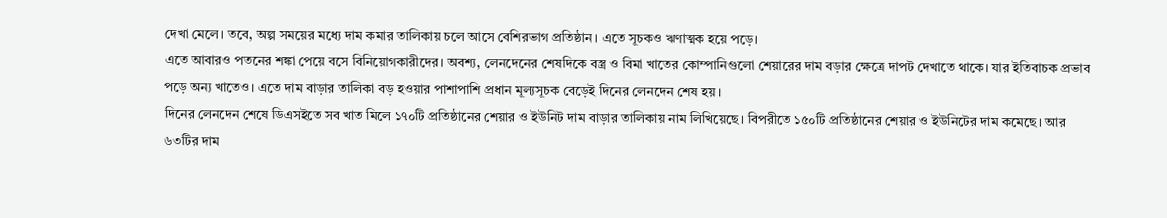দেখা মেলে। তবে, অল্প সময়ের মধ্যে দাম কমার তালিকায় চলে আসে বেশিরভাগ প্রতিষ্ঠান। এতে সূচকও ঋণাত্মক হয়ে পড়ে।
এতে আবারও পতনের শঙ্কা পেয়ে বসে বিনিয়োগকারীদের। অবশ্য, লেনদেনের শেষদিকে বস্ত্র ও বিমা খাতের কোম্পানিগুলো শেয়ারের দাম বড়ার ক্ষেত্রে দাপট দেখাতে থাকে। যার ইতিবাচক প্রভাব পড়ে অন্য খাতেও। এতে দাম বাড়ার তালিকা বড় হওয়ার পাশাপাশি প্রধান মূল্যসূচক বেড়েই দিনের লেনদেন শেষ হয়।
দিনের লেনদেন শেষে ডিএসইতে সব খাত মিলে ১৭০টি প্রতিষ্ঠানের শেয়ার ও ইউনিট দাম বাড়ার তালিকায় নাম লিখিয়েছে। বিপরীতে ১৫০টি প্রতিষ্ঠানের শেয়ার ও ইউনিটের দাম কমেছে। আর ৬৩টির দাম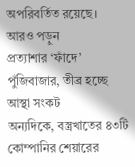অপরিবর্তিত রয়েছে।
আরও পড়ুন
প্রত্যাশার ‘ফাঁদে’ পুঁজিবাজার, তীব্র হচ্ছে আস্থা সংকট
অন্যদিকে, বস্ত্রখাতের ৪৩টি কোম্পানির শেয়ারের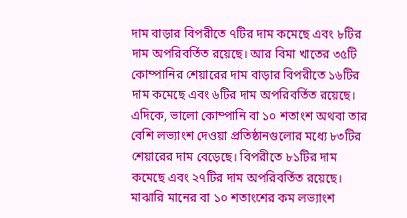দাম বাড়ার বিপরীতে ৭টির দাম কমেছে এবং ৮টির দাম অপরিবর্তিত রয়েছে। আর বিমা খাতের ৩৫টি কোম্পানির শেয়ারের দাম বাড়ার বিপরীতে ১৬টির দাম কমেছে এবং ৬টির দাম অপরিবর্তিত রয়েছে।
এদিকে, ভালো কোম্পানি বা ১০ শতাংশ অথবা তার বেশি লভ্যাংশ দেওয়া প্রতিষ্ঠানগুলোর মধ্যে ৮৩টির শেয়ারের দাম বেড়েছে। বিপরীতে ৮১টির দাম কমেছে এবং ২৭টির দাম অপরিবর্তিত রয়েছে। মাঝারি মানের বা ১০ শতাংশের কম লভ্যাংশ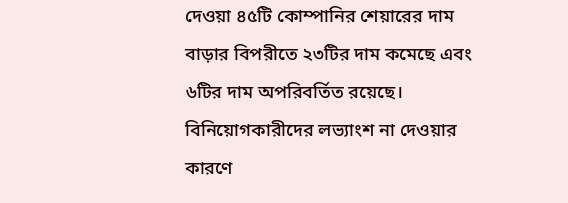দেওয়া ৪৫টি কোম্পানির শেয়ারের দাম বাড়ার বিপরীতে ২৩টির দাম কমেছে এবং ৬টির দাম অপরিবর্তিত রয়েছে।
বিনিয়োগকারীদের লভ্যাংশ না দেওয়ার কারণে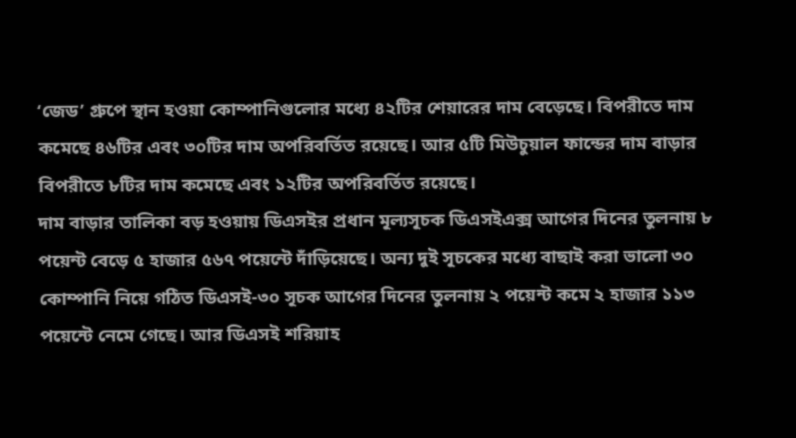‘জেড’ গ্রুপে স্থান হওয়া কোম্পানিগুলোর মধ্যে ৪২টির শেয়ারের দাম বেড়েছে। বিপরীতে দাম কমেছে ৪৬টির এবং ৩০টির দাম অপরিবর্তিত রয়েছে। আর ৫টি মিউচুয়াল ফান্ডের দাম বাড়ার বিপরীতে ৮টির দাম কমেছে এবং ১২টির অপরিবর্তিত রয়েছে।
দাম বাড়ার তালিকা বড় হওয়ায় ডিএসইর প্রধান মূল্যসূচক ডিএসইএক্স আগের দিনের তুলনায় ৮ পয়েন্ট বেড়ে ৫ হাজার ৫৬৭ পয়েন্টে দাঁড়িয়েছে। অন্য দুই সূচকের মধ্যে বাছাই করা ভালো ৩০ কোম্পানি নিয়ে গঠিত ডিএসই-৩০ সূচক আগের দিনের তুলনায় ২ পয়েন্ট কমে ২ হাজার ১১৩ পয়েন্টে নেমে গেছে। আর ডিএসই শরিয়াহ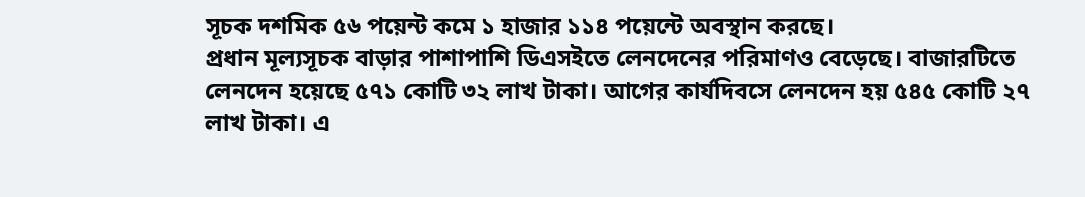সূচক দশমিক ৫৬ পয়েন্ট কমে ১ হাজার ১১৪ পয়েন্টে অবস্থান করছে।
প্রধান মূল্যসূচক বাড়ার পাশাপাশি ডিএসইতে লেনদেনের পরিমাণও বেড়েছে। বাজারটিতে লেনদেন হয়েছে ৫৭১ কোটি ৩২ লাখ টাকা। আগের কার্যদিবসে লেনদেন হয় ৫৪৫ কোটি ২৭ লাখ টাকা। এ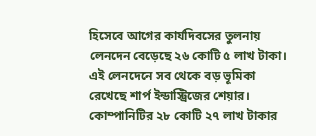হিসেবে আগের কার্যদিবসের তুলনায় লেনদেন বেড়েছে ২৬ কোটি ৫ লাখ টাকা।
এই লেনদেনে সব থেকে বড় ভূমিকা রেখেছে শার্প ইন্ডাস্ট্রিজের শেয়ার। কোম্পানিটির ২৮ কোটি ২৭ লাখ টাকার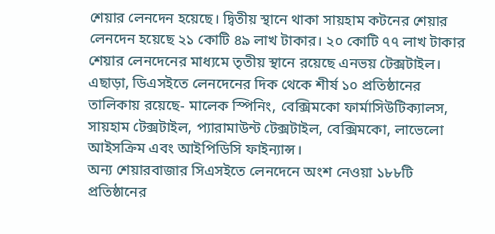শেয়ার লেনদেন হয়েছে। দ্বিতীয় স্থানে থাকা সায়হাম কটনের শেয়ার লেনদেন হয়েছে ২১ কোটি ৪৯ লাখ টাকার। ২০ কোটি ৭৭ লাখ টাকার শেয়ার লেনদেনের মাধ্যমে তৃতীয় স্থানে রয়েছে এনভয় টেক্সটাইল।
এছাড়া, ডিএসইতে লেনদেনের দিক থেকে শীর্ষ ১০ প্রতিষ্ঠানের তালিকায় রয়েছে- মালেক স্পিনিং, বেক্সিমকো ফার্মাসিউটিক্যালস, সায়হাম টেক্সটাইল, প্যারামাউন্ট টেক্সটাইল, বেক্সিমকো, লাভেলো আইসক্রিম এবং আইপিডিসি ফাইন্যান্স।
অন্য শেয়ারবাজার সিএসইতে লেনদেনে অংশ নেওয়া ১৮৮টি প্রতিষ্ঠানের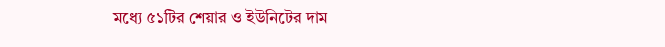মধ্যে ৫১টির শেয়ার ও ইউনিটের দাম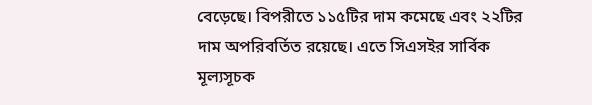বেড়েছে। বিপরীতে ১১৫টির দাম কমেছে এবং ২২টির দাম অপরিবর্তিত রয়েছে। এতে সিএসইর সার্বিক মূল্যসূচক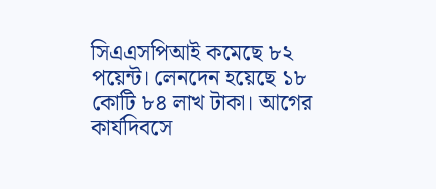সিএএসপিআই কমেছে ৮২ পয়েন্ট। লেনদেন হয়েছে ১৮ কোটি ৮৪ লাখ টাকা। আগের কার্যদিবসে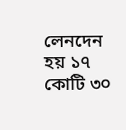লেনদেন হয় ১৭ কোটি ৩০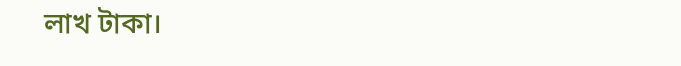লাখ টাকা।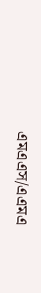এমএএস/এএমএ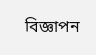বিজ্ঞাপন